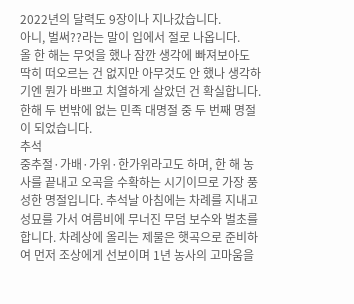2022년의 달력도 9장이나 지나갔습니다.
아니, 벌써??라는 말이 입에서 절로 나옵니다.
올 한 해는 무엇을 했나 잠깐 생각에 빠져보아도
딱히 떠오르는 건 없지만 아무것도 안 했나 생각하기엔 뭔가 바쁘고 치열하게 살았던 건 확실합니다.
한해 두 번밖에 없는 민족 대명절 중 두 번째 명절이 되었습니다.
추석
중추절·가배·가위·한가위라고도 하며, 한 해 농사를 끝내고 오곡을 수확하는 시기이므로 가장 풍성한 명절입니다. 추석날 아침에는 차례를 지내고 성묘를 가서 여름비에 무너진 무덤 보수와 벌초를 합니다. 차례상에 올리는 제물은 햇곡으로 준비하여 먼저 조상에게 선보이며 1년 농사의 고마움을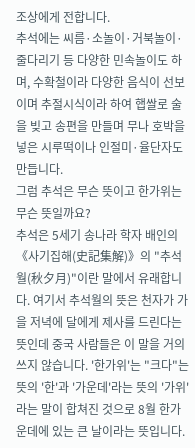조상에게 전합니다.
추석에는 씨름·소놀이·거북놀이·줄다리기 등 다양한 민속놀이도 하며, 수확철이라 다양한 음식이 선보이며 추절시식이라 하여 햅쌀로 술을 빚고 송편을 만들며 무나 호박을 넣은 시루떡이나 인절미·율단자도 만듭니다.
그럼 추석은 무슨 뜻이고 한가위는 무슨 뜻일까요?
추석은 5세기 송나라 학자 배인의 《사기집해(史記集解)》의 "추석월(秋夕月)"이란 말에서 유래합니다. 여기서 추석월의 뜻은 천자가 가을 저녁에 달에게 제사를 드린다는 뜻인데 중국 사람들은 이 말을 거의 쓰지 않습니다. '한가위'는 "크다"는 뜻의 '한'과 '가운데'라는 뜻의 '가위'라는 말이 합쳐진 것으로 8월 한가운데에 있는 큰 날이라는 뜻입니다.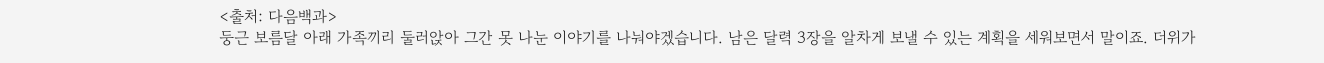<출처: 다음백과>
둥근 보름달 아래 가족끼리 둘러앉아 그간 못 나눈 이야기를 나눠야겠습니다. 남은 달력 3장을 알차게 보낼 수 있는 계획을 세워보면서 말이죠. 더위가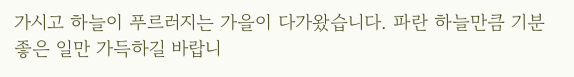가시고 하늘이 푸르러지는 가을이 다가왔습니다. 파란 하늘만큼 기분 좋은 일만 가득하길 바랍니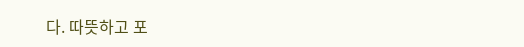다. 따뜻하고 포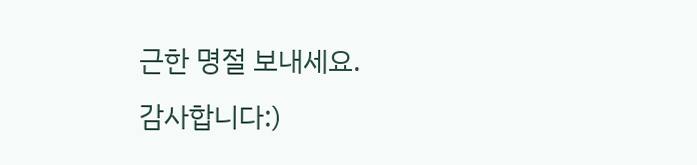근한 명절 보내세요.
감사합니다:)